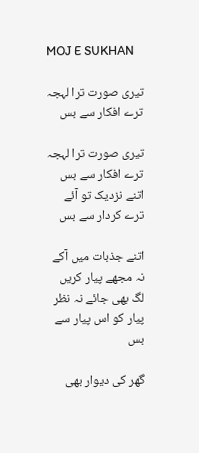MOJ E SUKHAN

تیری صورت ترا لہجہ ترے افکار سے بس

تیری صورت ترا لہجہ ترے افکار سے بس
اتنے نزدیک تو آئے ترے کردار سے بس

اتنے جذبات میں آکے نہ مجھے پیار کریں
لگ بھی جائے نہ نظر پیار کو اس پیار سے بس

گھر کی دیوار بھی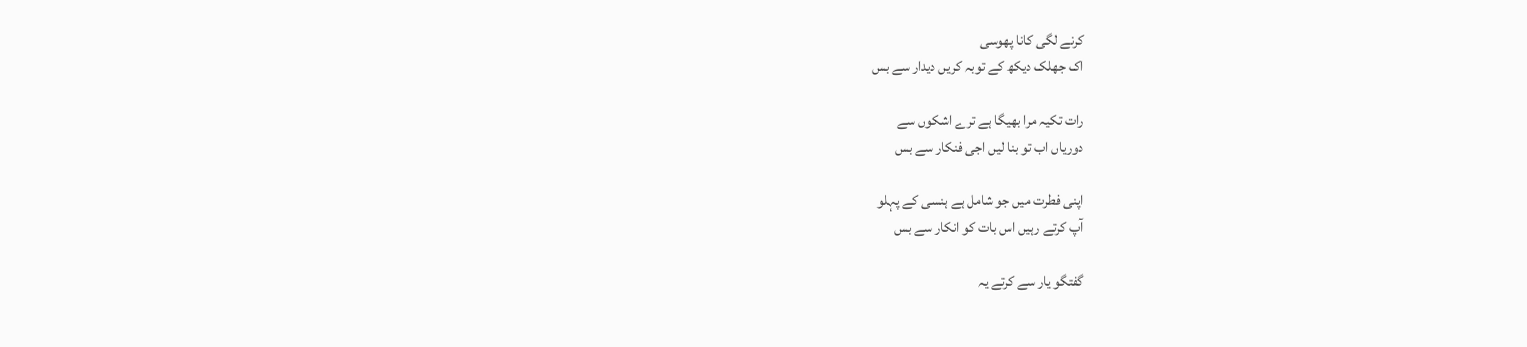کرنے لگی کانا پھوسی
اک جھلک دیکھ کے توبہ کریں دیدار سے بس

رات تکیہ مرا بھیگا ہے ترے اشکوں سے
دوریاں اب تو بنا لیں اجی فنکار سے بس

اپنی فطرت میں جو شامل ہے ہنسی کے پہلو
آپ کرتے رہیں اس بات کو انکار سے بس

گفتگو یار سے کرتے یہ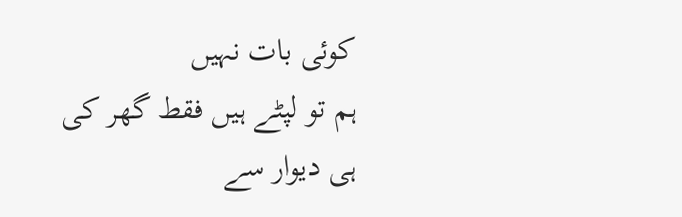کوئی بات نہیں
ہم تو لپٹے ہیں فقط گھر کی ہی دیوار سے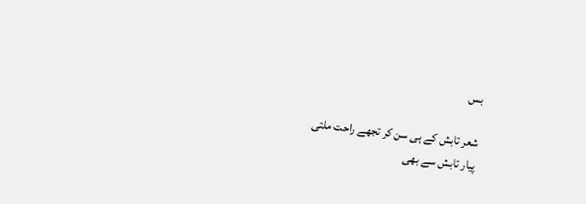بس

شعر تابش کے ہی سن کر تجھے راحت ملتی
پیار تابش سے بھی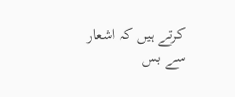کرتے ہیں کہ اشعار سے بس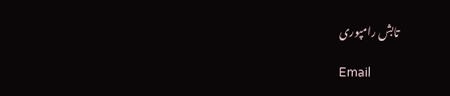تابش رامپوری

Email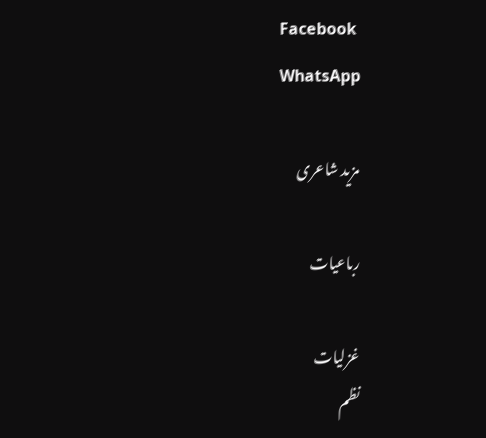Facebook
WhatsApp

مزید شاعری

رباعیات

غزلیات
نظم